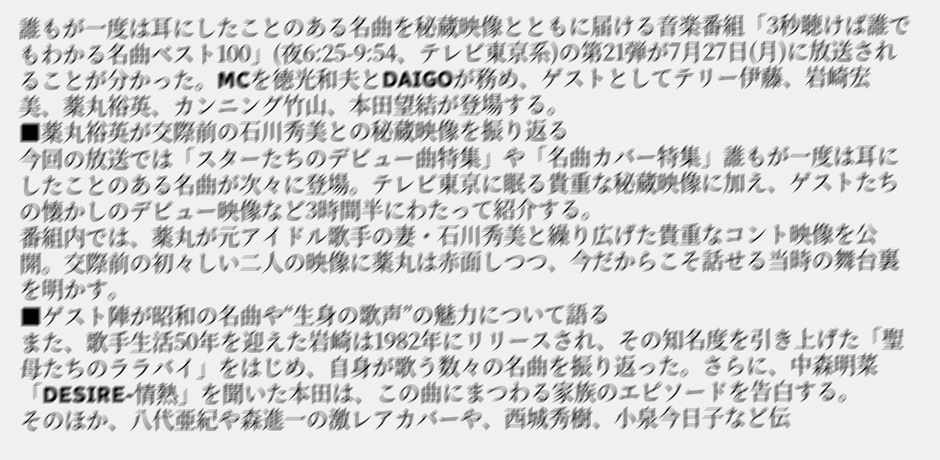誰もが一度は耳にしたことのある名曲を秘蔵映像とともに届ける音楽番組「3秒聴けば誰でもわかる名曲ベスト100」(夜6:25-9:54、テレビ東京系)の第21弾が7月27日(月)に放送されることが分かった。MCを徳光和夫とDAIGOが務め、ゲストとしてテリー伊藤、岩崎宏美、薬丸裕英、カンニング竹山、本田望結が登場する。
■薬丸裕英が交際前の石川秀美との秘蔵映像を振り返る
今回の放送では「スターたちのデビュー曲特集」や「名曲カバー特集」誰もが一度は耳にしたことのある名曲が次々に登場。テレビ東京に眠る貴重な秘蔵映像に加え、ゲストたちの懐かしのデビュー映像など3時間半にわたって紹介する。
番組内では、薬丸が元アイドル歌手の妻・石川秀美と繰り広げた貴重なコント映像を公開。交際前の初々しい二人の映像に薬丸は赤面しつつ、今だからこそ話せる当時の舞台裏を明かす。
■ゲスト陣が昭和の名曲や“生身の歌声”の魅力について語る
また、歌手生活50年を迎えた岩崎は1982年にリリースされ、その知名度を引き上げた「聖母たちのララバイ」をはじめ、自身が歌う数々の名曲を振り返った。さらに、中森明菜「DESIRE-情熱」を聞いた本田は、この曲にまつわる家族のエピソードを告白する。
そのほか、八代亜紀や森進一の激レアカバーや、西城秀樹、小泉今日子など伝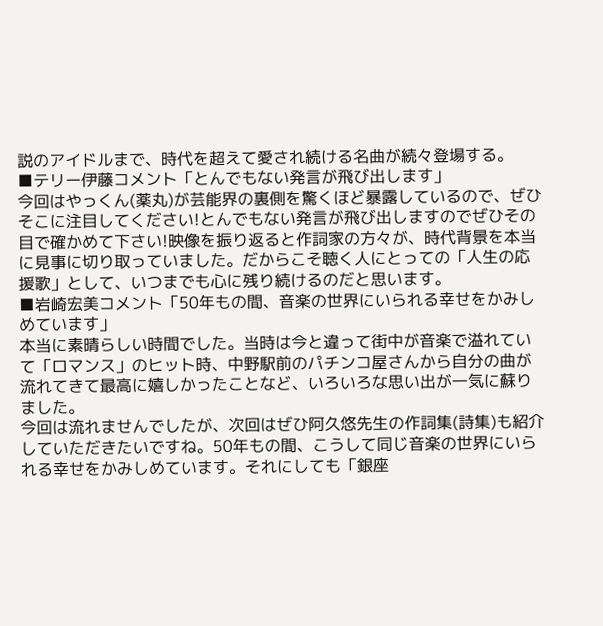説のアイドルまで、時代を超えて愛され続ける名曲が続々登場する。
■テリー伊藤コメント「とんでもない発言が飛び出します」
今回はやっくん(薬丸)が芸能界の裏側を驚くほど暴露しているので、ぜひそこに注目してください!とんでもない発言が飛び出しますのでぜひその目で確かめて下さい!映像を振り返ると作詞家の方々が、時代背景を本当に見事に切り取っていました。だからこそ聴く人にとっての「人生の応援歌」として、いつまでも心に残り続けるのだと思います。
■岩崎宏美コメント「50年もの間、音楽の世界にいられる幸せをかみしめています」
本当に素晴らしい時間でした。当時は今と違って街中が音楽で溢れていて「ロマンス」のヒット時、中野駅前のパチンコ屋さんから自分の曲が流れてきて最高に嬉しかったことなど、いろいろな思い出が一気に蘇りました。
今回は流れませんでしたが、次回はぜひ阿久悠先生の作詞集(詩集)も紹介していただきたいですね。50年もの間、こうして同じ音楽の世界にいられる幸せをかみしめています。それにしても「銀座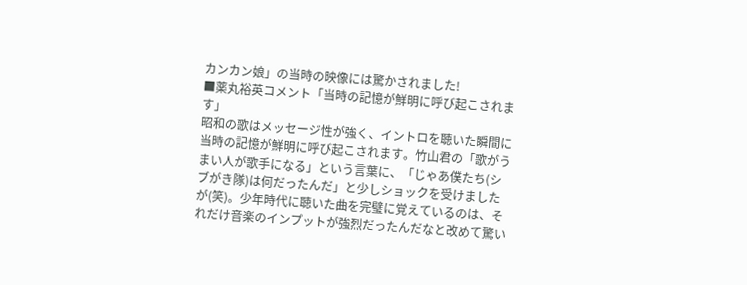カンカン娘」の当時の映像には驚かされました!
■薬丸裕英コメント「当時の記憶が鮮明に呼び起こされます」
昭和の歌はメッセージ性が強く、イントロを聴いた瞬間に当時の記憶が鮮明に呼び起こされます。竹山君の「歌がうまい人が歌手になる」という言葉に、「じゃあ僕たち(シブがき隊)は何だったんだ」と少しショックを受けましたが(笑)。少年時代に聴いた曲を完璧に覚えているのは、それだけ音楽のインプットが強烈だったんだなと改めて驚い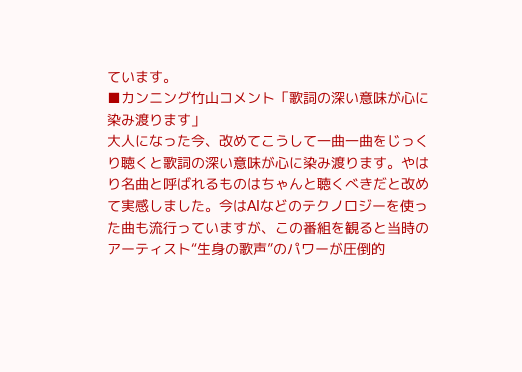ています。
■カンニング竹山コメント「歌詞の深い意味が心に染み渡ります」
大人になった今、改めてこうして一曲一曲をじっくり聴くと歌詞の深い意味が心に染み渡ります。やはり名曲と呼ばれるものはちゃんと聴くべきだと改めて実感しました。今はAIなどのテクノロジーを使った曲も流行っていますが、この番組を観ると当時のアーティスト“生身の歌声”のパワーが圧倒的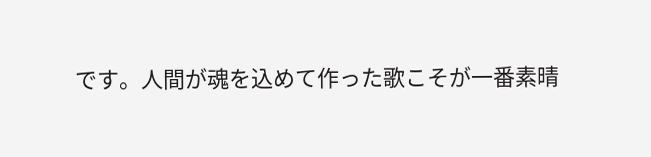です。人間が魂を込めて作った歌こそが一番素晴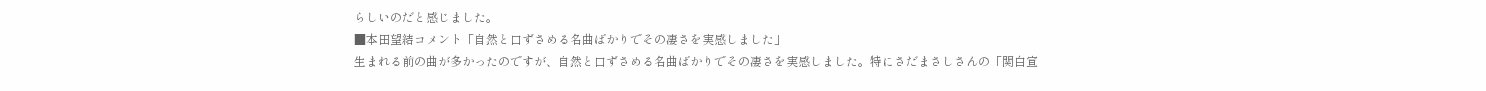らしいのだと感じました。
■本田望結コメント「自然と口ずさめる名曲ばかりでその凄さを実感しました」
生まれる前の曲が多かったのですが、自然と口ずさめる名曲ばかりでその凄さを実感しました。特にさだまさしさんの「関白宣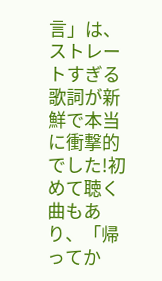言」は、ストレートすぎる歌詞が新鮮で本当に衝撃的でした!初めて聴く曲もあり、「帰ってか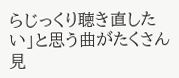らじっくり聴き直したい」と思う曲がたくさん見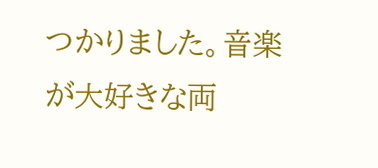つかりました。音楽が大好きな両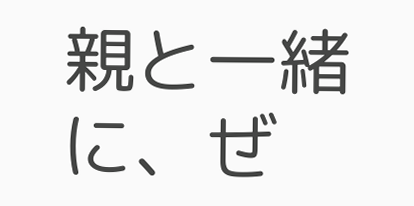親と一緒に、ぜ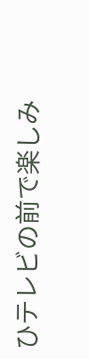ひテレビの前で楽しみ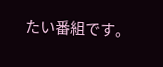たい番組です。